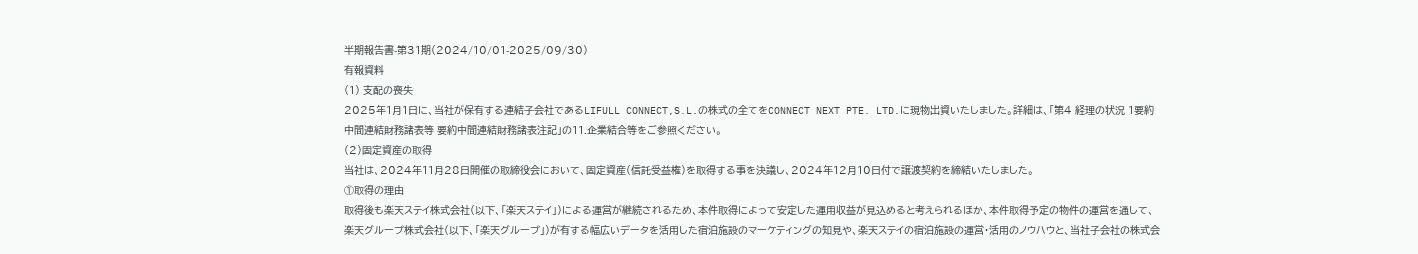半期報告書-第31期(2024/10/01-2025/09/30)
有報資料
(1) 支配の喪失
2025年1月1日に、当社が保有する連結子会社であるLIFULL CONNECT,S.L.の株式の全てをCONNECT NEXT PTE. LTD.に現物出資いたしました。詳細は、「第4 経理の状況 1要約中間連結財務諸表等 要約中間連結財務諸表注記」の11.企業結合等をご参照ください。
(2)固定資産の取得
当社は、2024年11月28日開催の取締役会において、固定資産(信託受益権)を取得する事を決議し、2024年12月10日付で譲渡契約を締結いたしました。
①取得の理由
取得後も楽天ステイ株式会社(以下、「楽天ステイ」)による運営が継続されるため、本件取得によって安定した運用収益が見込めると考えられるほか、本件取得予定の物件の運営を通して、楽天グループ株式会社(以下、「楽天グループ」)が有する幅広いデータを活用した宿泊施設のマーケティングの知見や、楽天ステイの宿泊施設の運営・活用のノウハウと、当社子会社の株式会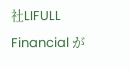社LIFULL Financial が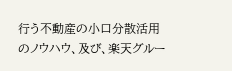行う不動産の小口分散活用のノウハウ、及び、楽天グルー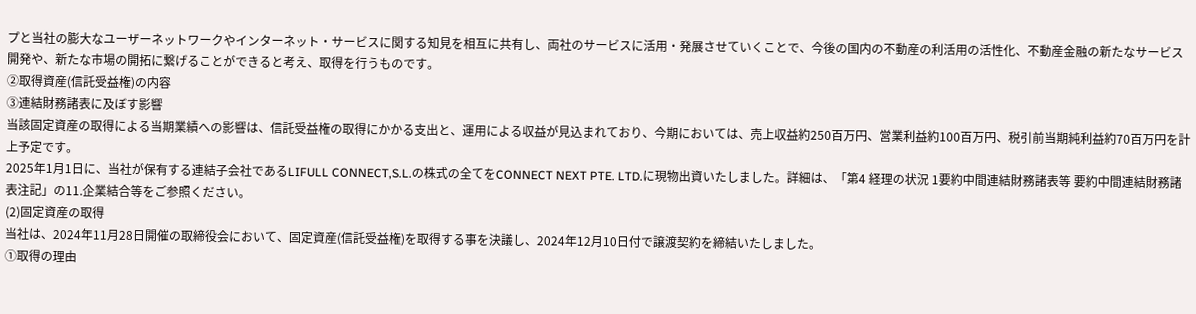プと当社の膨大なユーザーネットワークやインターネット・サービスに関する知見を相互に共有し、両社のサービスに活用・発展させていくことで、今後の国内の不動産の利活用の活性化、不動産金融の新たなサービス開発や、新たな市場の開拓に繋げることができると考え、取得を行うものです。
②取得資産(信託受益権)の内容
③連結財務諸表に及ぼす影響
当該固定資産の取得による当期業績への影響は、信託受益権の取得にかかる支出と、運用による収益が見込まれており、今期においては、売上収益約250百万円、営業利益約100百万円、税引前当期純利益約70百万円を計上予定です。
2025年1月1日に、当社が保有する連結子会社であるLIFULL CONNECT,S.L.の株式の全てをCONNECT NEXT PTE. LTD.に現物出資いたしました。詳細は、「第4 経理の状況 1要約中間連結財務諸表等 要約中間連結財務諸表注記」の11.企業結合等をご参照ください。
(2)固定資産の取得
当社は、2024年11月28日開催の取締役会において、固定資産(信託受益権)を取得する事を決議し、2024年12月10日付で譲渡契約を締結いたしました。
①取得の理由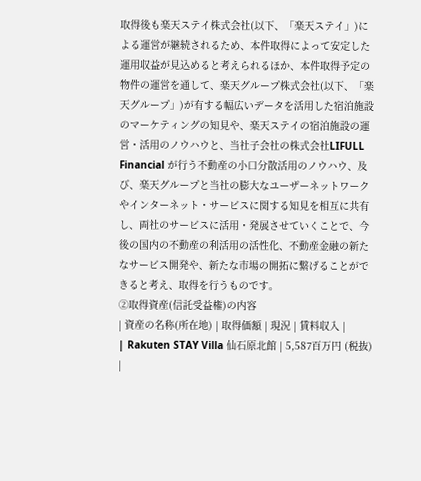取得後も楽天ステイ株式会社(以下、「楽天ステイ」)による運営が継続されるため、本件取得によって安定した運用収益が見込めると考えられるほか、本件取得予定の物件の運営を通して、楽天グループ株式会社(以下、「楽天グループ」)が有する幅広いデータを活用した宿泊施設のマーケティングの知見や、楽天ステイの宿泊施設の運営・活用のノウハウと、当社子会社の株式会社LIFULL Financial が行う不動産の小口分散活用のノウハウ、及び、楽天グループと当社の膨大なユーザーネットワークやインターネット・サービスに関する知見を相互に共有し、両社のサービスに活用・発展させていくことで、今後の国内の不動産の利活用の活性化、不動産金融の新たなサービス開発や、新たな市場の開拓に繋げることができると考え、取得を行うものです。
②取得資産(信託受益権)の内容
| 資産の名称(所在地) | 取得価額 | 現況 | 賃料収入 |
| Rakuten STAY Villa 仙石原北館 | 5,587百万円 (税抜) |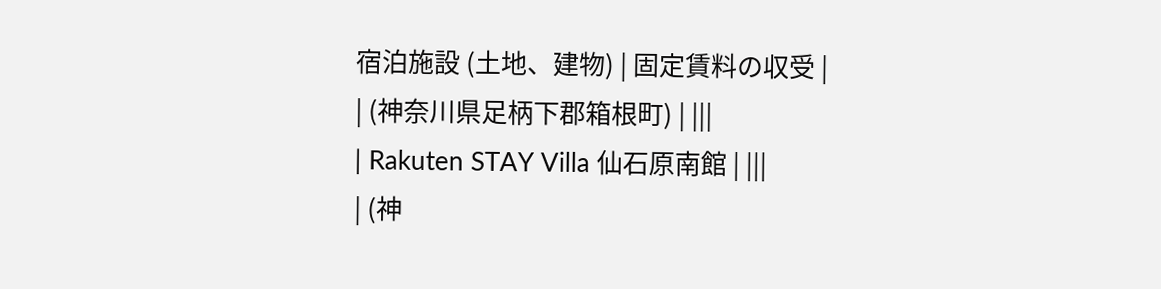宿泊施設 (土地、建物) | 固定賃料の収受 |
| (神奈川県足柄下郡箱根町) | |||
| Rakuten STAY Villa 仙石原南館 | |||
| (神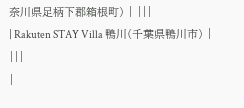奈川県足柄下郡箱根町) | |||
| Rakuten STAY Villa 鴨川(千葉県鴨川市) | |||
|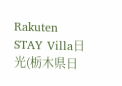Rakuten STAY Villa日光(栃木県日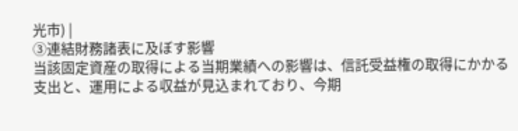光市) |
③連結財務諸表に及ぼす影響
当該固定資産の取得による当期業績への影響は、信託受益権の取得にかかる支出と、運用による収益が見込まれており、今期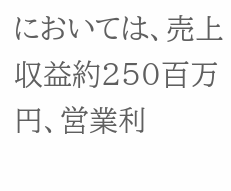においては、売上収益約250百万円、営業利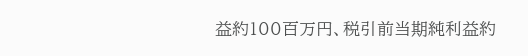益約100百万円、税引前当期純利益約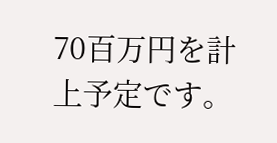70百万円を計上予定です。